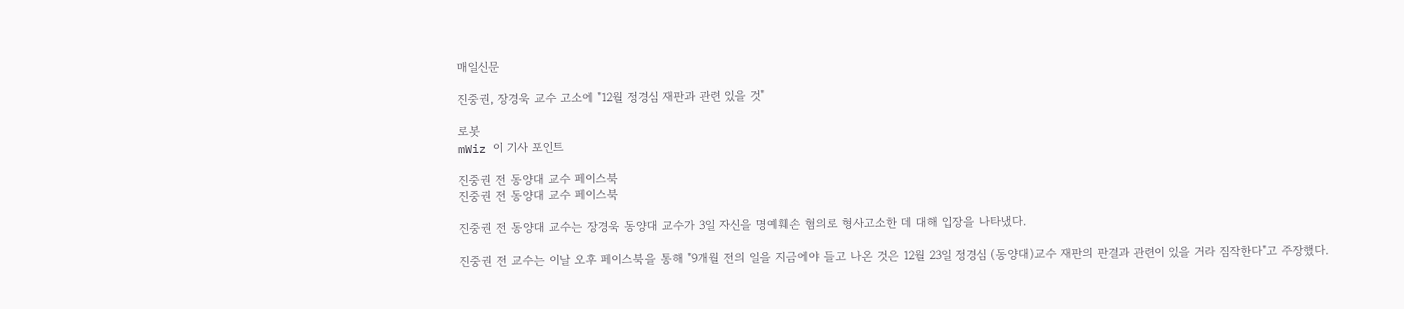매일신문

진중권, 장경욱 교수 고소에 "12월 정경심 재판과 관련 있을 것"

로봇
mWiz 이 기사 포인트

진중권 전 동양대 교수 페이스북
진중권 전 동양대 교수 페이스북

진중권 전 동양대 교수는 장경욱 동양대 교수가 3일 자신을 명예훼손 혐의로 형사고소한 데 대해 입장을 나타냈다.

진중권 전 교수는 이날 오후 페이스북을 통해 "9개월 전의 일을 지금에야 들고 나온 것은 12월 23일 정경심 (동양대)교수 재판의 판결과 관련이 있을 거라 짐작한다"고 주장했다.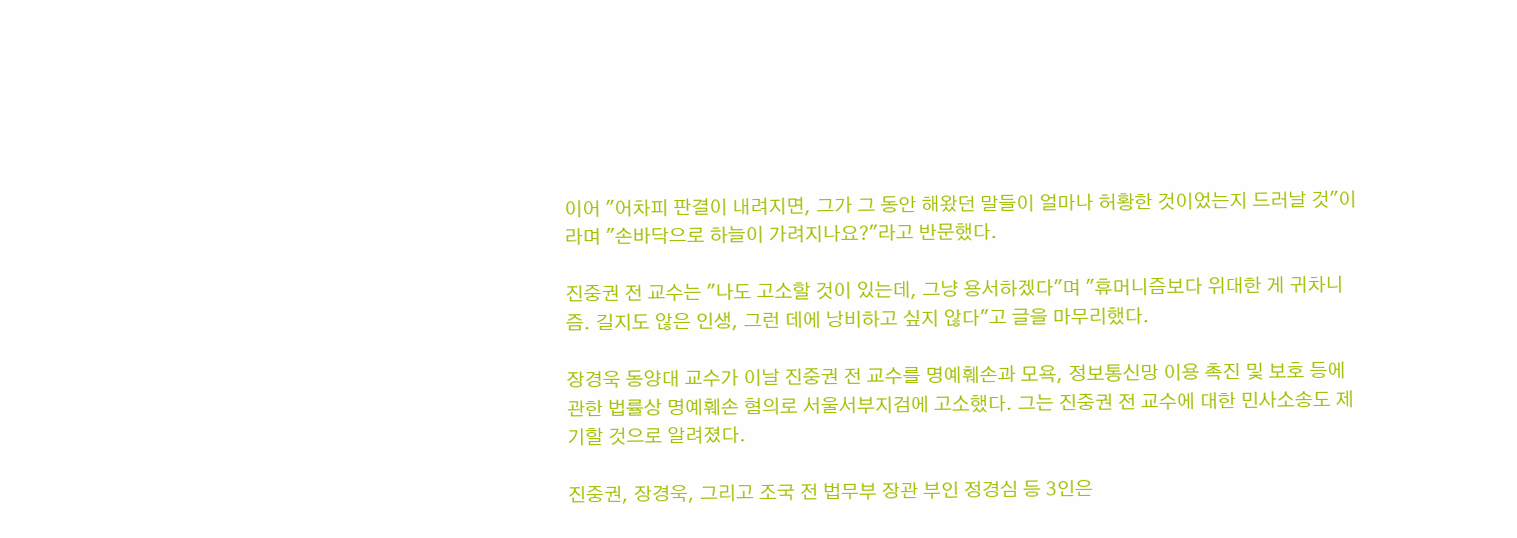이어 "어차피 판결이 내려지면, 그가 그 동안 해왔던 말들이 얼마나 허황한 것이었는지 드러날 것"이라며 "손바닥으로 하늘이 가려지나요?"라고 반문했다.

진중권 전 교수는 "나도 고소할 것이 있는데, 그냥 용서하겠다"며 "휴머니즘보다 위대한 게 귀차니즘. 길지도 않은 인생, 그런 데에 낭비하고 싶지 않다"고 글을 마무리했다.

장경욱 동양대 교수가 이날 진중권 전 교수를 명예훼손과 모욕, 정보통신망 이용 촉진 및 보호 등에 관한 법률상 명예훼손 혐의로 서울서부지검에 고소했다. 그는 진중권 전 교수에 대한 민사소송도 제기할 것으로 알려졌다.

진중권, 장경욱, 그리고 조국 전 법무부 장관 부인 정경심 등 3인은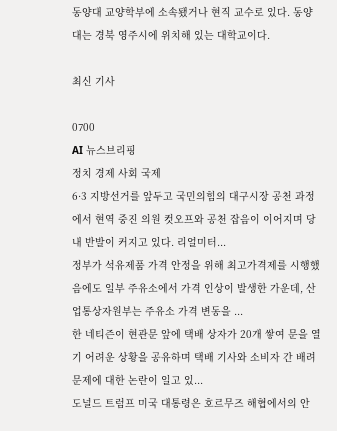동양대 교양학부에 소속됐거나 현직 교수로 있다. 동양대는 경북 영주시에 위치해 있는 대학교이다.

최신 기사

0700
AI 뉴스브리핑
정치 경제 사회 국제
6·3 지방선거를 앞두고 국민의힘의 대구시장 공천 과정에서 현역 중진 의원 컷오프와 공천 잡음이 이어지며 당내 반발이 커지고 있다. 리얼미터...
정부가 석유제품 가격 안정을 위해 최고가격제를 시행했음에도 일부 주유소에서 가격 인상이 발생한 가운데, 산업통상자원부는 주유소 가격 변동을 ...
한 네티즌이 현관문 앞에 택배 상자가 20개 쌓여 문을 열기 어려운 상황을 공유하며 택배 기사와 소비자 간 배려 문제에 대한 논란이 일고 있...
도널드 트럼프 미국 대통령은 호르무즈 해협에서의 안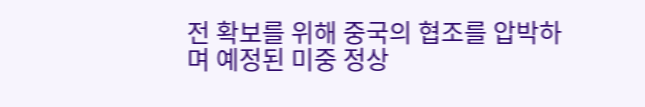전 확보를 위해 중국의 협조를 압박하며 예정된 미중 정상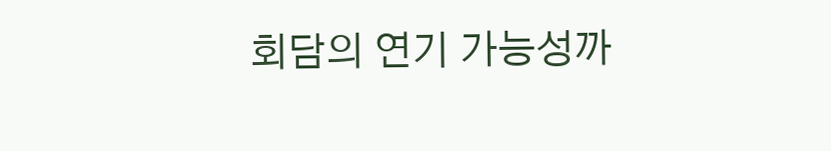회담의 연기 가능성까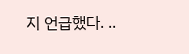지 언급했다. ..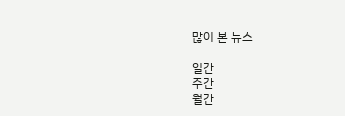많이 본 뉴스

일간
주간
월간